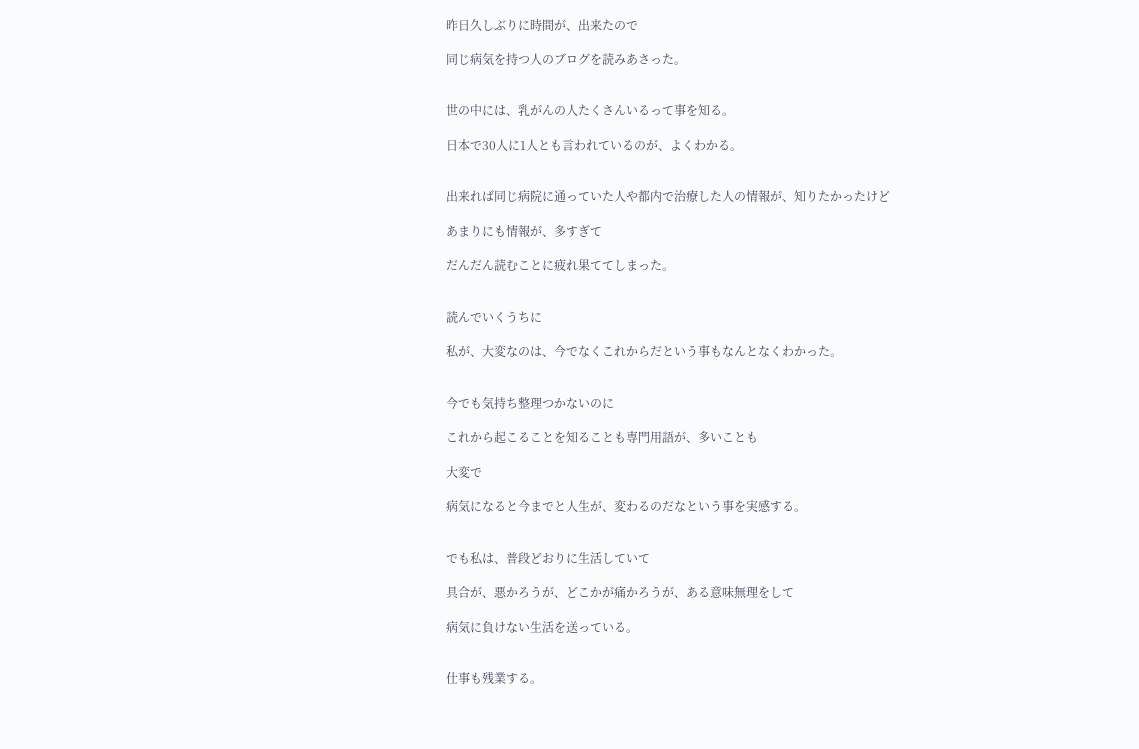昨日久しぶりに時間が、出来たので

同じ病気を持つ人のブログを読みあさった。


世の中には、乳がんの人たくさんいるって事を知る。

日本で30人に1人とも言われているのが、よくわかる。


出来れば同じ病院に通っていた人や都内で治療した人の情報が、知りたかったけど

あまりにも情報が、多すぎて

だんだん読むことに疲れ果ててしまった。


読んでいくうちに

私が、大変なのは、今でなくこれからだという事もなんとなくわかった。


今でも気持ち整理つかないのに

これから起こることを知ることも専門用語が、多いことも

大変で

病気になると今までと人生が、変わるのだなという事を実感する。


でも私は、普段どおりに生活していて

具合が、悪かろうが、どこかが痛かろうが、ある意味無理をして

病気に負けない生活を送っている。


仕事も残業する。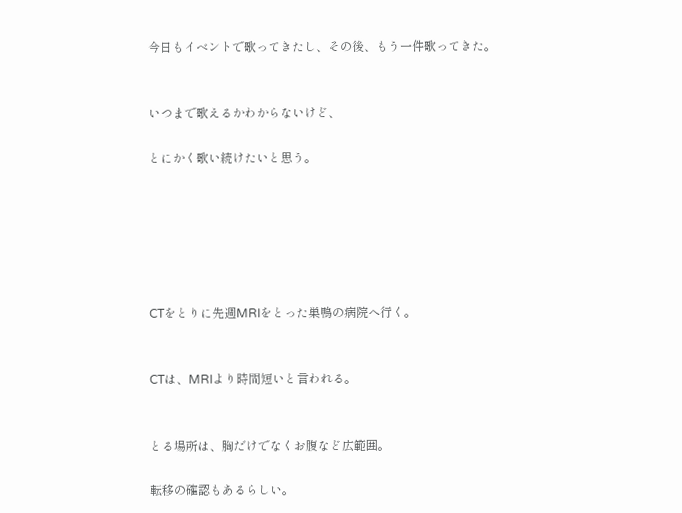今日もイベントで歌ってきたし、その後、もう一件歌ってきた。


いつまで歌えるかわからないけど、

とにかく歌い続けたいと思う。






CTをとりに先週MRIをとった巣鴨の病院へ行く。


CTは、MRIより時間短いと言われる。


とる場所は、胸だけでなくお腹など広範囲。

転移の確認もあるらしい。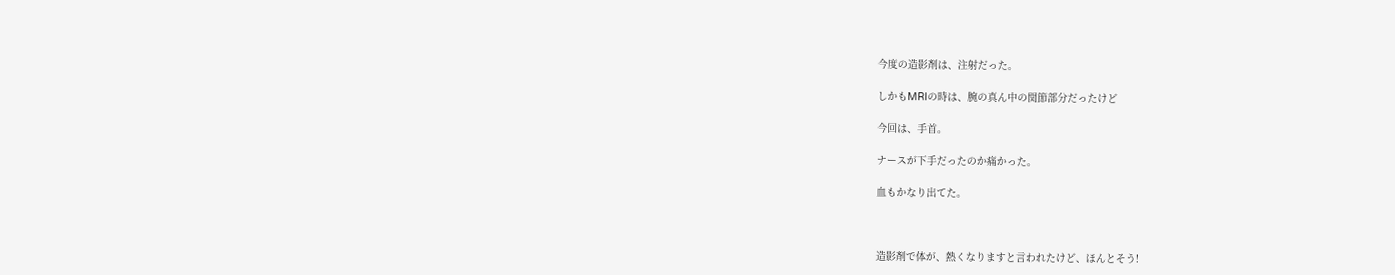今度の造影剤は、注射だった。

しかもMRIの時は、腕の真ん中の関節部分だったけど

今回は、手首。

ナースが下手だったのか痛かった。

血もかなり出てた。



造影剤で体が、熱くなりますと言われたけど、ほんとそう!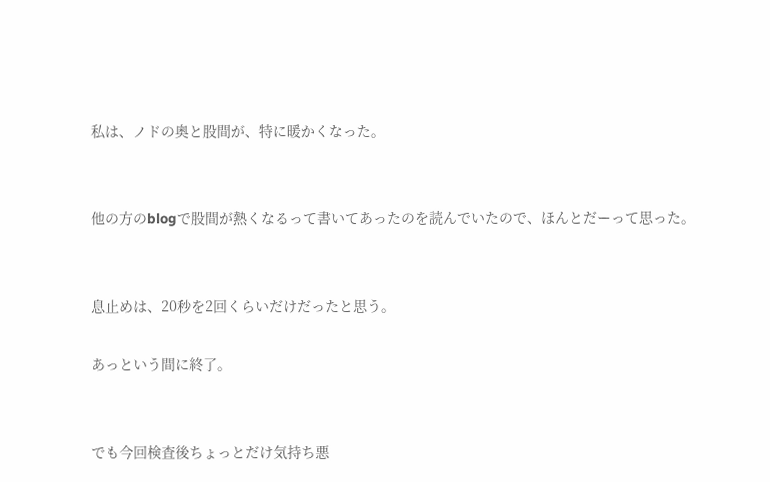私は、ノドの奥と股間が、特に暖かくなった。


他の方のblogで股間が熱くなるって書いてあったのを読んでいたので、ほんとだーって思った。


息止めは、20秒を2回くらいだけだったと思う。

あっという間に終了。


でも今回検査後ちょっとだけ気持ち悪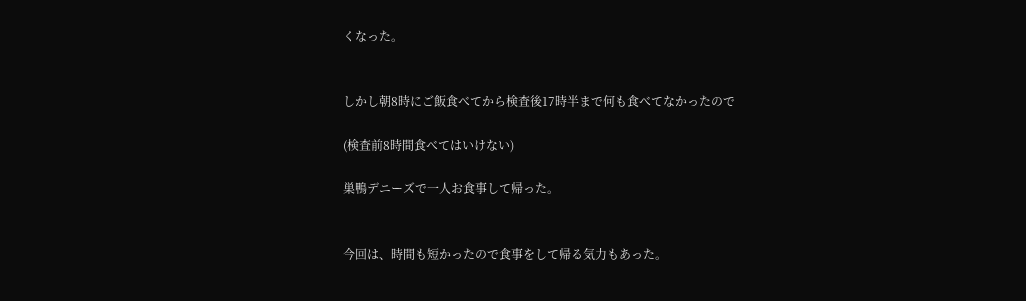くなった。


しかし朝8時にご飯食べてから検査後17時半まで何も食べてなかったので

(検査前8時間食べてはいけない)

巣鴨デニーズで一人お食事して帰った。


今回は、時間も短かったので食事をして帰る気力もあった。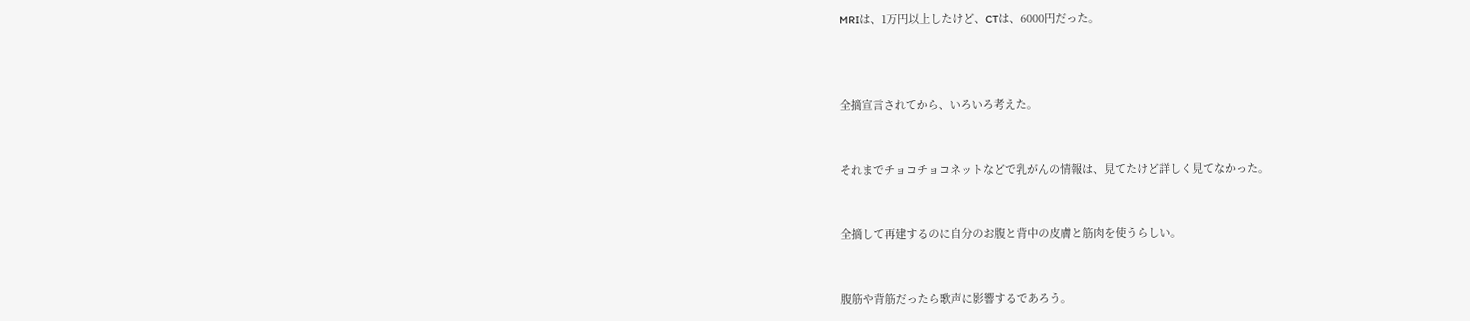MRIは、1万円以上したけど、CTは、6000円だった。



全摘宣言されてから、いろいろ考えた。


それまでチョコチョコネットなどで乳がんの情報は、見てたけど詳しく見てなかった。


全摘して再建するのに自分のお腹と背中の皮膚と筋肉を使うらしい。


腹筋や背筋だったら歌声に影響するであろう。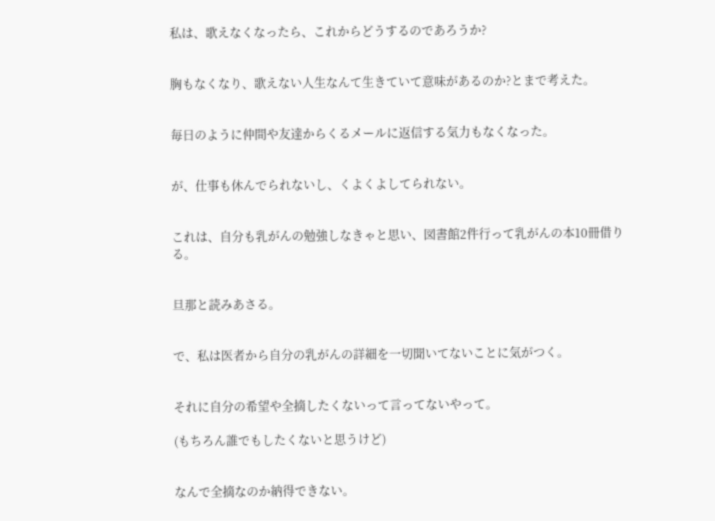私は、歌えなくなったら、これからどうするのであろうか?


胸もなくなり、歌えない人生なんて生きていて意味があるのか?とまで考えた。


毎日のように仲間や友達からくるメールに返信する気力もなくなった。


が、仕事も休んでられないし、くよくよしてられない。


これは、自分も乳がんの勉強しなきゃと思い、図書館2件行って乳がんの本10冊借りる。


旦那と読みあさる。


で、私は医者から自分の乳がんの詳細を一切聞いてないことに気がつく。


それに自分の希望や全摘したくないって言ってないやって。

(もちろん誰でもしたくないと思うけど)


なんで全摘なのか納得できない。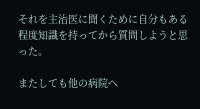それを主治医に聞くために自分もある程度知識を持ってから質問しようと思った。

またしても他の病院へ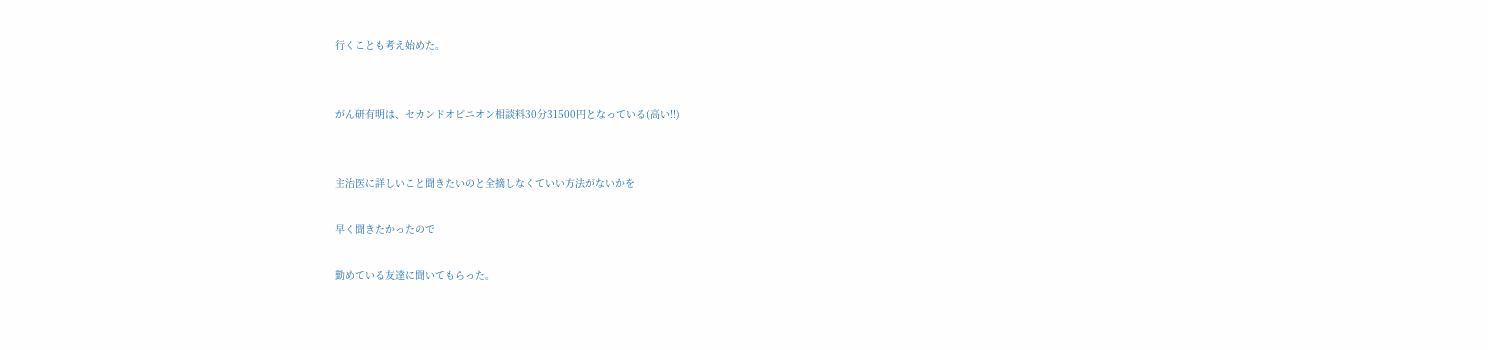行くことも考え始めた。


がん研有明は、セカンドオピニオン相談料30分31500円となっている(高い!!)


主治医に詳しいこと聞きたいのと全摘しなくていい方法がないかを

早く聞きたかったので

勤めている友達に聞いてもらった。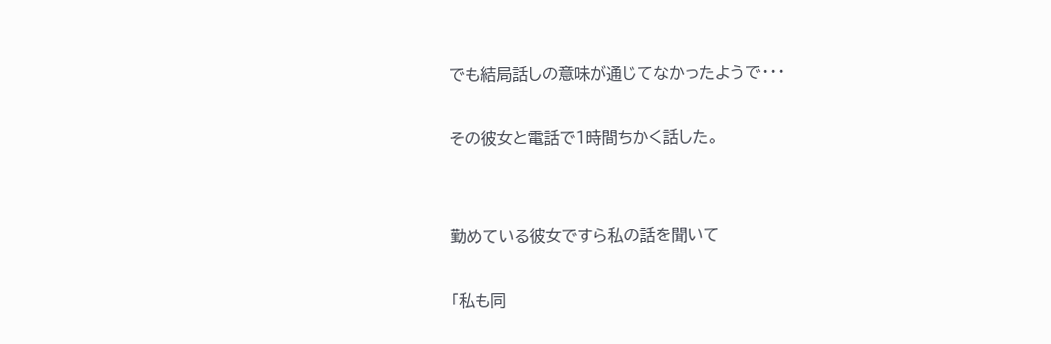でも結局話しの意味が通じてなかったようで・・・

その彼女と電話で1時間ちかく話した。


勤めている彼女ですら私の話を聞いて

「私も同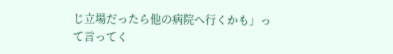じ立場だったら他の病院へ行くかも」って言ってく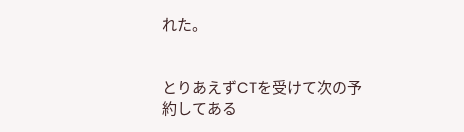れた。


とりあえずCTを受けて次の予約してある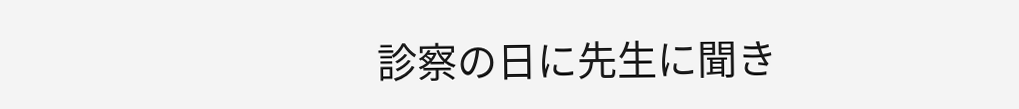診察の日に先生に聞き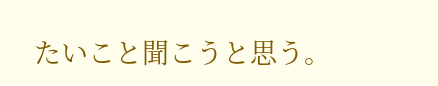たいこと聞こうと思う。